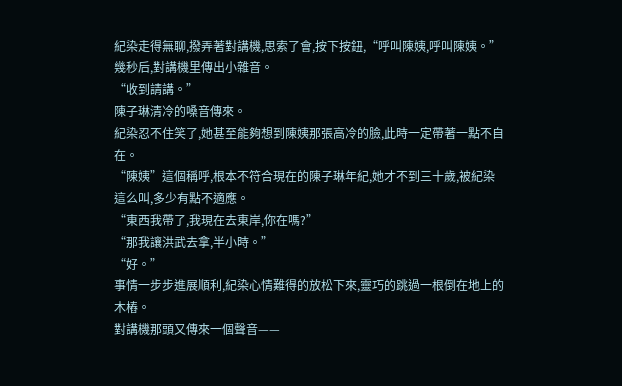紀染走得無聊,撥弄著對講機,思索了會,按下按鈕,“呼叫陳姨,呼叫陳姨。”
幾秒后,對講機里傳出小雜音。
“收到請講。”
陳子琳清冷的嗓音傳來。
紀染忍不住笑了,她甚至能夠想到陳姨那張高冷的臉,此時一定帶著一點不自在。
“陳姨”這個稱呼,根本不符合現在的陳子琳年紀,她才不到三十歲,被紀染這么叫,多少有點不適應。
“東西我帶了,我現在去東岸,你在嗎?”
“那我讓洪武去拿,半小時。”
“好。”
事情一步步進展順利,紀染心情難得的放松下來,靈巧的跳過一根倒在地上的木樁。
對講機那頭又傳來一個聲音——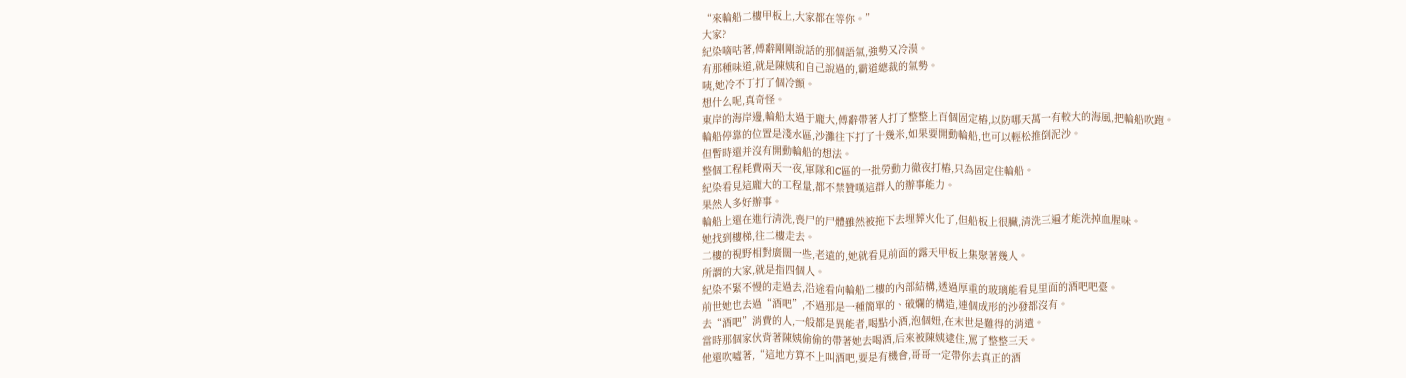“來輪船二樓甲板上,大家都在等你。”
大家?
紀染嘀咕著,傅辭剛剛說話的那個語氣,強勢又冷漠。
有那種味道,就是陳姨和自己說過的,霸道總裁的氣勢。
咦,她冷不丁打了個冷顫。
想什么呢,真奇怪。
東岸的海岸邊,輪船太過于龐大,傅辭帶著人打了整整上百個固定樁,以防哪天萬一有較大的海風,把輪船吹跑。
輪船停靠的位置是淺水區,沙灘往下打了十幾米,如果要開動輪船,也可以輕松推倒泥沙。
但暫時還并沒有開動輪船的想法。
整個工程耗費兩天一夜,軍隊和C區的一批勞動力徹夜打樁,只為固定住輪船。
紀染看見這龐大的工程量,都不禁贊嘆這群人的辦事能力。
果然人多好辦事。
輪船上還在進行清洗,喪尸的尸體雖然被拖下去埋葬火化了,但船板上很臟,清洗三遍才能洗掉血腥味。
她找到樓梯,往二樓走去。
二樓的視野相對廣闊一些,老遠的,她就看見前面的露天甲板上集聚著幾人。
所謂的大家,就是指四個人。
紀染不緊不慢的走過去,沿途看向輪船二樓的內部結構,透過厚重的玻璃能看見里面的酒吧吧臺。
前世她也去過“酒吧”,不過那是一種簡單的、破爛的構造,連個成形的沙發都沒有。
去“酒吧”消費的人,一般都是異能者,喝點小酒,泡個妞,在末世是難得的消遣。
當時那個家伙背著陳姨偷偷的帶著她去喝酒,后來被陳姨逮住,罵了整整三天。
他還吹噓著,“這地方算不上叫酒吧,要是有機會,哥哥一定帶你去真正的酒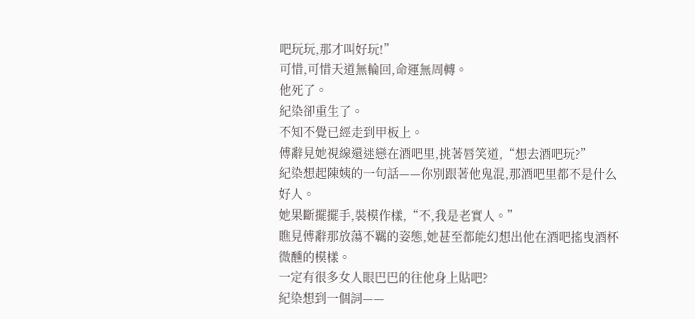吧玩玩,那才叫好玩!”
可惜,可惜天道無輪回,命運無周轉。
他死了。
紀染卻重生了。
不知不覺已經走到甲板上。
傅辭見她視線還迷戀在酒吧里,挑著唇笑道,“想去酒吧玩?”
紀染想起陳姨的一句話——你別跟著他鬼混,那酒吧里都不是什么好人。
她果斷擺擺手,裝模作樣,“不,我是老實人。”
瞧見傅辭那放蕩不羈的姿態,她甚至都能幻想出他在酒吧搖曳酒杯微醺的模樣。
一定有很多女人眼巴巴的往他身上貼吧?
紀染想到一個詞——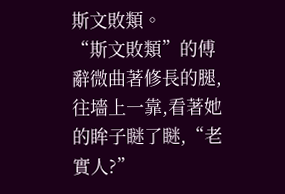斯文敗類。
“斯文敗類”的傅辭微曲著修長的腿,往墻上一靠,看著她的眸子瞇了瞇,“老實人?”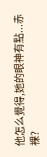他怎么覺得,她的眼神有點...赤裸?